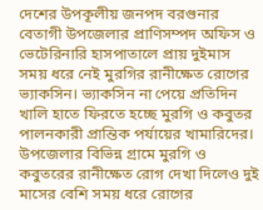দেশের উপকূলীয় জনপদ বরগুনার বেতাগী উপজেলার প্রাণিসম্পদ অফিস ও ভেটেরিনারি হাসপাতালে প্রায় দুইমাস সময় ধরে নেই মুরগির রানীক্ষেত রোগের ভ্যাকসিন। ভ্যাকসিন না পেয়ে প্রতিদিন খালি হাতে ফিরতে হচ্ছে মুরগি ও কবুতর পালনকারী প্রান্তিক পর্যায়ের খামারিদের। উপজেলার বিভিন্ন গ্রামে মুরগি ও কবুতরের রানীক্ষেত রোগ দেখা দিলেও দুই মাসের বেশি সময় ধরে রোগের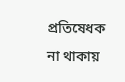প্রতিষেধক না থাকায়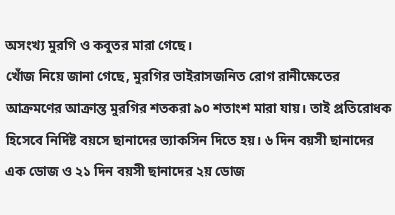অসংখ্য মুরগি ও কবুতর মারা গেছে।
খোঁজ নিয়ে জানা গেছে, মুরগির ভাইরাসজনিত রোগ রানীক্ষেতের আক্রমণের আক্রান্ত মুরগির শতকরা ৯০ শতাংশ মারা যায়। তাই প্রতিরোধক হিসেবে নির্দিষ্ট বয়সে ছানাদের ভ্যাকসিন দিতে হয়। ৬ দিন বয়সী ছানাদের এক ডোজ ও ২১ দিন বয়সী ছানাদের ২য় ডোজ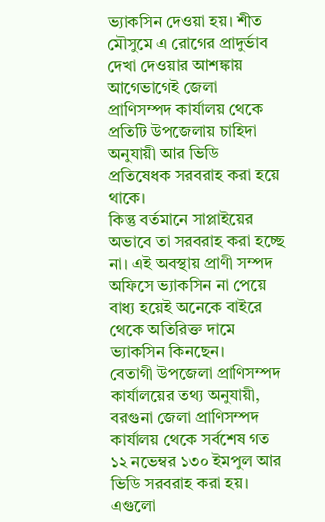ভ্যাকসিন দেওয়া হয়। শীত মৌসুমে এ রোগের প্রাদুর্ভাব দেখা দেওয়ার আশঙ্কায় আগেভাগেই জেলা প্রাণিসম্পদ কার্যালয় থেকে প্রতিটি উপজেলায় চাহিদা অনুযায়ী আর ভিডি প্রতিষেধক সরবরাহ করা হয়ে থাকে।
কিন্তু বর্তমানে সাপ্লাইয়ের অভাবে তা সরবরাহ করা হচ্ছে না। এই অবস্থায় প্রাণী সম্পদ অফিসে ভ্যাকসিন না পেয়ে বাধ্য হয়েই অনেকে বাইরে থেকে অতিরিক্ত দামে ভ্যাকসিন কিনছেন।
বেতাগী উপজেলা প্রাণিসম্পদ কার্যালয়ের তথ্য অনুযায়ী, বরগুনা জেলা প্রাণিসম্পদ কার্যালয় থেকে সর্বশেষ গত ১২ নভেম্বর ১৩০ ইমপুল আর ভিডি সরবরাহ করা হয়। এগুলো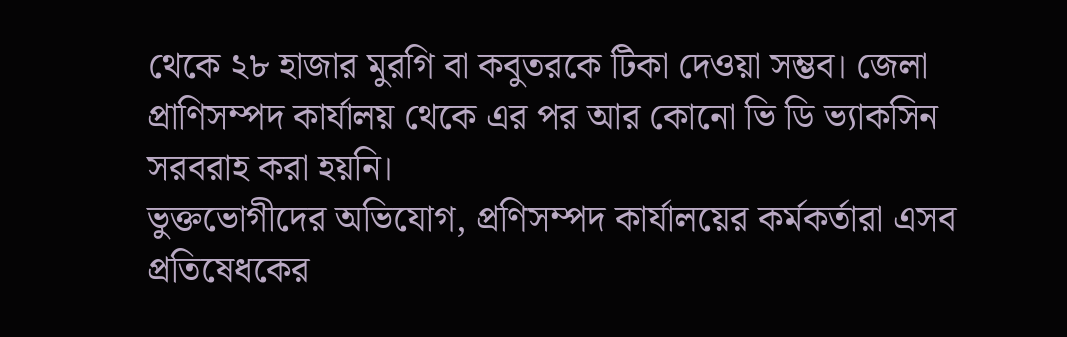থেকে ২৮ হাজার মুরগি বা কবুতরকে টিকা দেওয়া সম্ভব। জেলা প্রাণিসম্পদ কার্যালয় থেকে এর পর আর কোনো ভি ডি ভ্যাকসিন সরবরাহ করা হয়নি।
ভুক্তভোগীদের অভিযোগ, প্রণিসম্পদ কার্যালয়ের কর্মকর্তারা এসব প্রতিষেধকের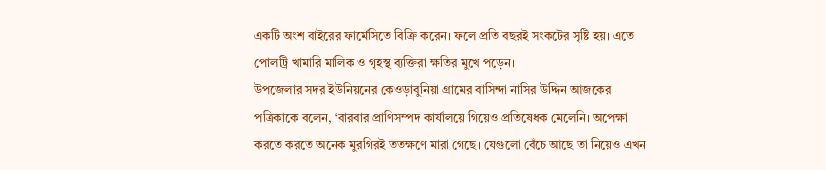একটি অংশ বাইরের ফার্মেসিতে বিক্রি করেন। ফলে প্রতি বছরই সংকটের সৃষ্টি হয়। এতে পোলট্রি খামারি মালিক ও গৃহস্থ ব্যক্তিরা ক্ষতির মুখে পড়েন।
উপজেলার সদর ইউনিয়নের কেওড়াবুনিয়া গ্রামের বাসিন্দা নাসির উদ্দিন আজকের পত্রিকাকে বলেন, ‘বারবার প্রাণিসম্পদ কার্যালয়ে গিয়েও প্রতিষেধক মেলেনি। অপেক্ষা করতে করতে অনেক মুরগিরই ততক্ষণে মারা গেছে। যেগুলো বেঁচে আছে তা নিয়েও এখন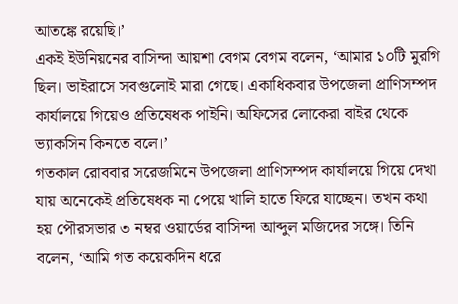আতঙ্কে রয়েছি।’
একই ইউনিয়নের বাসিন্দা আয়শা বেগম বেগম বলেন, ‘আমার ১০টি মুরগি ছিল। ভাইরাসে সবগুলোই মারা গেছে। একাধিকবার উপজেলা প্রাণিসম্পদ কার্যালয়ে গিয়েও প্রতিষেধক পাইনি। অফিসের লোকেরা বাইর থেকে ভ্যাকসিন কিনতে বলে।’
গতকাল রোববার সরেজমিনে উপজেলা প্রাণিসম্পদ কার্যালয়ে গিয়ে দেখা যায় অনেকেই প্রতিষেধক না পেয়ে খালি হাতে ফিরে যাচ্ছেন। তখন কথা হয় পৌরসভার ৩ নম্বর ওয়ার্ডের বাসিন্দা আব্দুল মজিদের সঙ্গে। তিনি বলেন, ‘আমি গত কয়েকদিন ধরে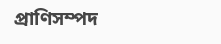প্রাণিসম্পদ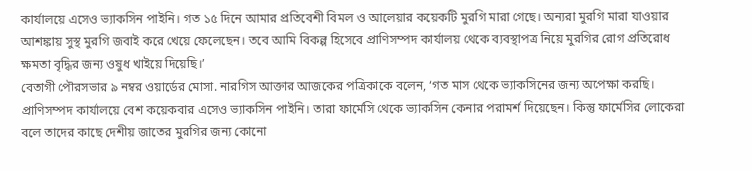কার্যালয়ে এসেও ভ্যাকসিন পাইনি। গত ১৫ দিনে আমার প্রতিবেশী বিমল ও আলেয়ার কয়েকটি মুরগি মারা গেছে। অন্যরা মুরগি মারা যাওয়ার আশঙ্কায় সুস্থ মুরগি জবাই করে খেয়ে ফেলেছেন। তবে আমি বিকল্প হিসেবে প্রাণিসম্পদ কার্যালয় থেকে ব্যবস্থাপত্র নিয়ে মুরগির রোগ প্রতিরোধ ক্ষমতা বৃদ্ধির জন্য ওষুধ খাইয়ে দিয়েছি।’
বেতাগী পৌরসভার ৯ নম্বর ওয়ার্ডের মোসা. নারগিস আক্তার আজকের পত্রিকাকে বলেন, ‘গত মাস থেকে ভ্যাকসিনের জন্য অপেক্ষা করছি। প্রাণিসম্পদ কার্যালয়ে বেশ কয়েকবার এসেও ভ্যাকসিন পাইনি। তারা ফার্মেসি থেকে ভ্যাকসিন কেনার পরামর্শ দিয়েছেন। কিন্তু ফার্মেসির লোকেরা বলে তাদের কাছে দেশীয় জাতের মুরগির জন্য কোনো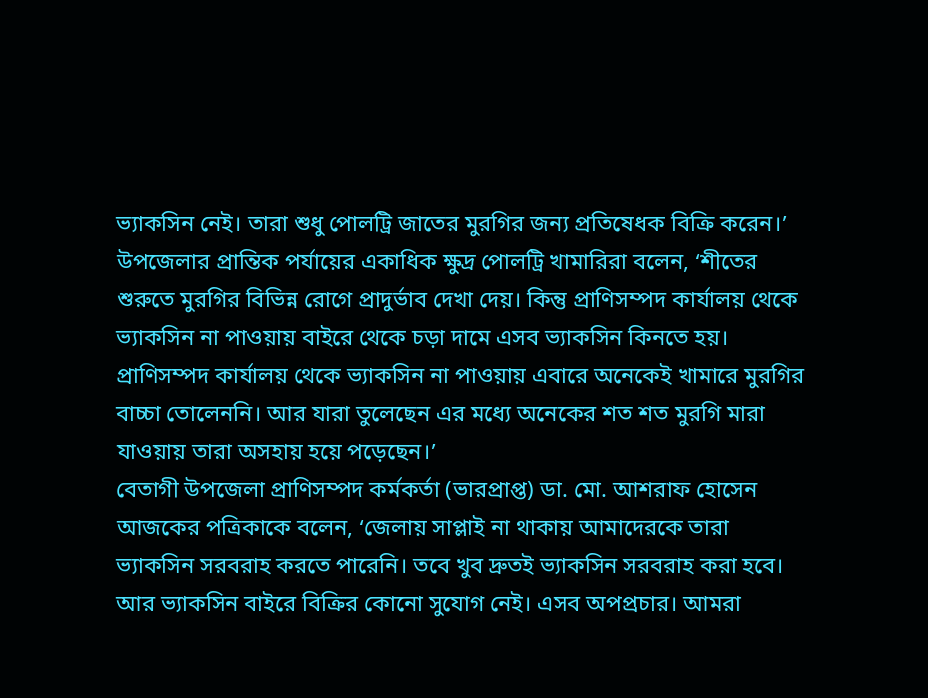ভ্যাকসিন নেই। তারা শুধু পোলট্রি জাতের মুরগির জন্য প্রতিষেধক বিক্রি করেন।’
উপজেলার প্রান্তিক পর্যায়ের একাধিক ক্ষুদ্র পোলট্রি খামারিরা বলেন, ‘শীতের শুরুতে মুরগির বিভিন্ন রোগে প্রাদুর্ভাব দেখা দেয়। কিন্তু প্রাণিসম্পদ কার্যালয় থেকে ভ্যাকসিন না পাওয়ায় বাইরে থেকে চড়া দামে এসব ভ্যাকসিন কিনতে হয়। প্রাণিসম্পদ কার্যালয় থেকে ভ্যাকসিন না পাওয়ায় এবারে অনেকেই খামারে মুরগির বাচ্চা তোলেননি। আর যারা তুলেছেন এর মধ্যে অনেকের শত শত মুরগি মারা যাওয়ায় তারা অসহায় হয়ে পড়েছেন।’
বেতাগী উপজেলা প্রাণিসম্পদ কর্মকর্তা (ভারপ্রাপ্ত) ডা. মো. আশরাফ হোসেন আজকের পত্রিকাকে বলেন, ‘জেলায় সাপ্লাই না থাকায় আমাদেরকে তারা ভ্যাকসিন সরবরাহ করতে পারেনি। তবে খুব দ্রুতই ভ্যাকসিন সরবরাহ করা হবে। আর ভ্যাকসিন বাইরে বিক্রির কোনো সুযোগ নেই। এসব অপপ্রচার। আমরা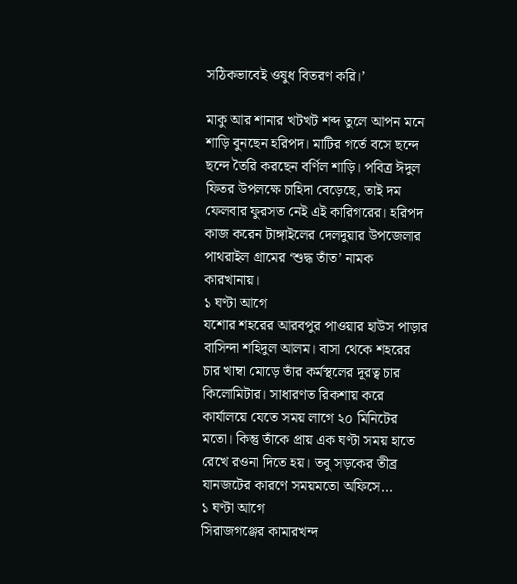সঠিকভাবেই ওষুধ বিতরণ করি।’

মাকু আর শানার খটখট শব্দ তুলে আপন মনে শাড়ি বুনছেন হরিপদ। মাটির গর্তে বসে ছন্দে ছন্দে তৈরি করছেন বর্ণিল শাড়ি। পবিত্র ঈদুল ফিতর উপলক্ষে চাহিদা বেড়েছে, তাই দম ফেলবার ফুরসত নেই এই কারিগরের। হরিপদ কাজ করেন টাঙ্গাইলের দেলদুয়ার উপজেলার পাথরাইল গ্রামের ‘শুদ্ধ তাঁত’ নামক কারখানায়।
১ ঘণ্টা আগে
যশোর শহরের আরবপুর পাওয়ার হাউস পাড়ার বাসিন্দা শহিদুল আলম। বাসা থেকে শহরের চার খাম্বা মোড়ে তাঁর কর্মস্থলের দূরত্ব চার কিলোমিটার। সাধারণত রিকশায় করে কার্যালয়ে যেতে সময় লাগে ২০ মিনিটের মতো। কিন্তু তাঁকে প্রায় এক ঘণ্টা সময় হাতে রেখে রওনা দিতে হয়। তবু সড়কের তীব্র যানজটের কারণে সময়মতো অফিসে...
১ ঘণ্টা আগে
সিরাজগঞ্জের কামারখন্দ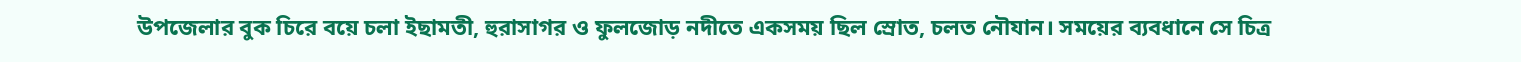উপজেলার বুক চিরে বয়ে চলা ইছামতী, হুরাসাগর ও ফুলজোড় নদীতে একসময় ছিল স্রোত, চলত নৌযান। সময়ের ব্যবধানে সে চিত্র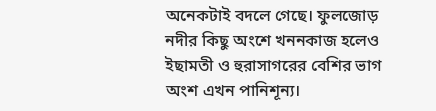অনেকটাই বদলে গেছে। ফুলজোড় নদীর কিছু অংশে খননকাজ হলেও ইছামতী ও হুরাসাগরের বেশির ভাগ অংশ এখন পানিশূন্য।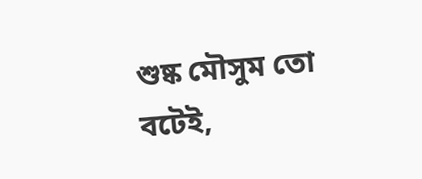শুষ্ক মৌসুম তো বটেই,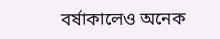বর্ষাকালেও অনেক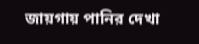জায়গায় পানির দেখা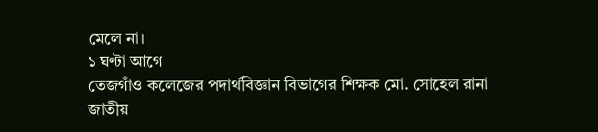মেলে না।
১ ঘণ্টা আগে
তেজগাঁও কলেজের পদার্থবিজ্ঞান বিভাগের শিক্ষক মো. সোহেল রানা জাতীয়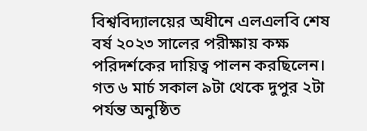বিশ্ববিদ্যালয়ের অধীনে এলএলবি শেষ বর্ষ ২০২৩ সালের পরীক্ষায় কক্ষ পরিদর্শকের দায়িত্ব পালন করছিলেন। গত ৬ মার্চ সকাল ৯টা থেকে দুপুর ২টা পর্যন্ত অনুষ্ঠিত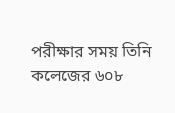পরীক্ষার সময় তিনি কলেজের ৬০৮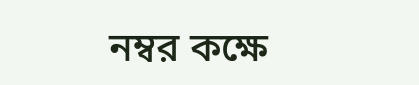নম্বর কক্ষে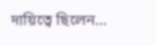দায়িত্বে ছিলেন...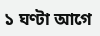১ ঘণ্টা আগে